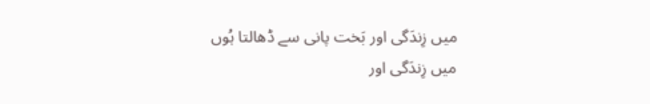میں زِندَگی اور بَخت پانی سے ڈھالتا ہُوں
میں زِندَگی اور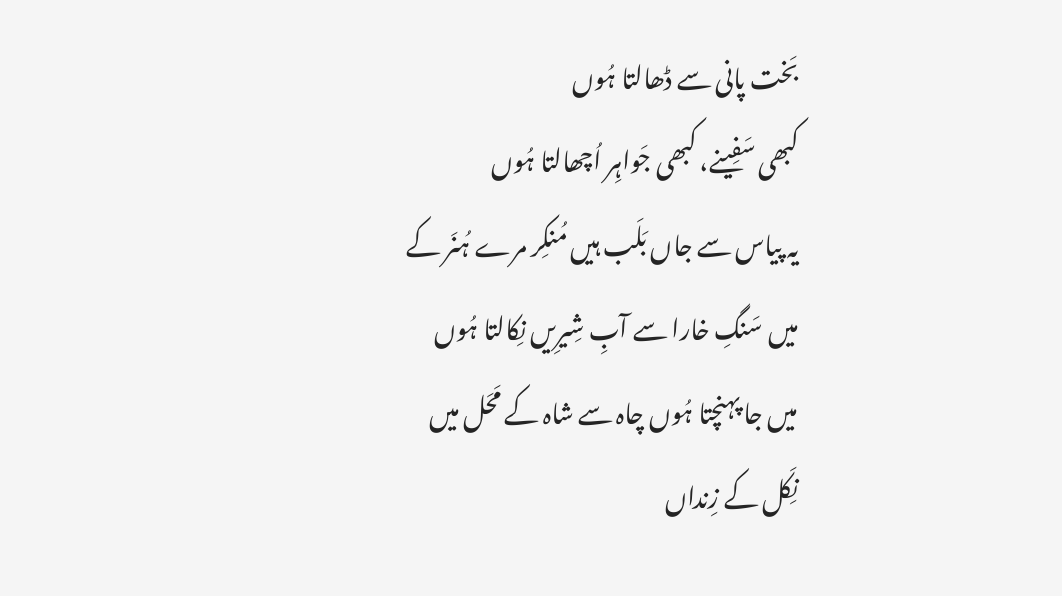بَخت پانی سے ڈھالتا ہُوں
کبھی سَفِینے، کبھی جَواہِر اُچھالتا ہُوں
یہ پیاس سے جاں بَلَب ہیں مُنکِر مرے ہُنَر کے
میں سَنگِ خارا سے آبِ شِیرِیں نِکالتا ہُوں
میں جا پہنچتا ہُوں چاہ سے شاہ کے مَحَل میں
نِکَل کے زِنداں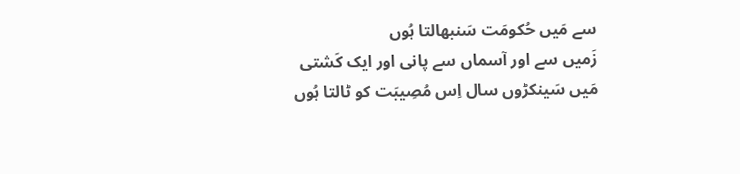سے مَیں حُکومَت سَنبھالتا ہُوں
زَمیں سے اور آسماں سے پانی اور ایک کَشتی
مَیں سَینکڑوں سال اِس مُصِیبَت کو ٹالتا ہُوں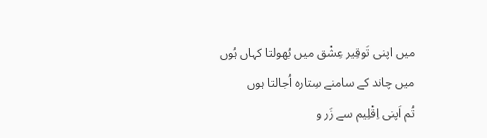میں اپنی تَوقِیر عِشْق میں بُھولتا کہاں ہُوں
میں چاند کے سامنے سِتارہ اُجالتا ہوں
تُم اَپنی اِقْلِیم سے زَر و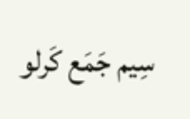سِیم جَمَع کَرلو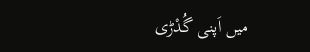میں اَپنی گُدْڑی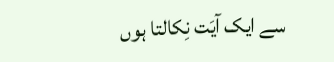سے ایک آیَت نِکالتا ہوں